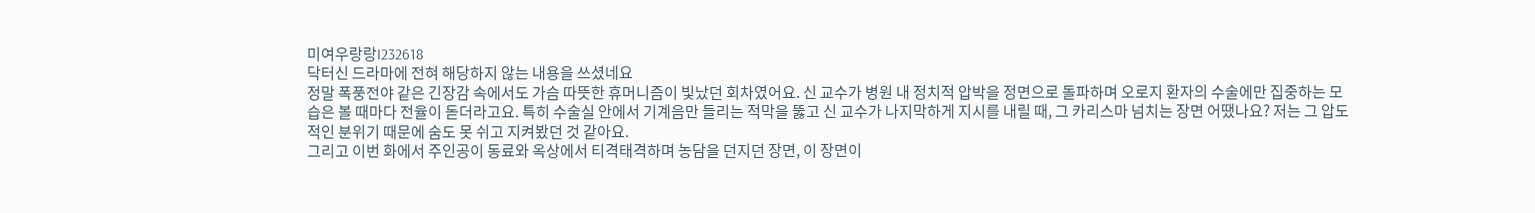미여우랑랑I232618
닥터신 드라마에 전혀 해당하지 않는 내용을 쓰셨네요
정말 폭풍전야 같은 긴장감 속에서도 가슴 따뜻한 휴머니즘이 빛났던 회차였어요. 신 교수가 병원 내 정치적 압박을 정면으로 돌파하며 오로지 환자의 수술에만 집중하는 모습은 볼 때마다 전율이 돋더라고요. 특히 수술실 안에서 기계음만 들리는 적막을 뚫고 신 교수가 나지막하게 지시를 내릴 때, 그 카리스마 넘치는 장면 어땠나요? 저는 그 압도적인 분위기 때문에 숨도 못 쉬고 지켜봤던 것 같아요.
그리고 이번 화에서 주인공이 동료와 옥상에서 티격태격하며 농담을 던지던 장면, 이 장면이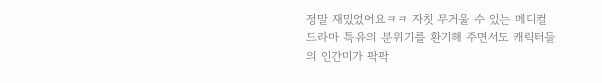정말 재밌었어요ㅋㅋ 자칫 무거울 수 있는 메디컬 드라마 특유의 분위기를 환기해 주면서도 캐릭터들의 인간미가 팍팍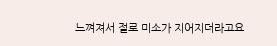느껴져서 절로 미소가 지어지더라고요